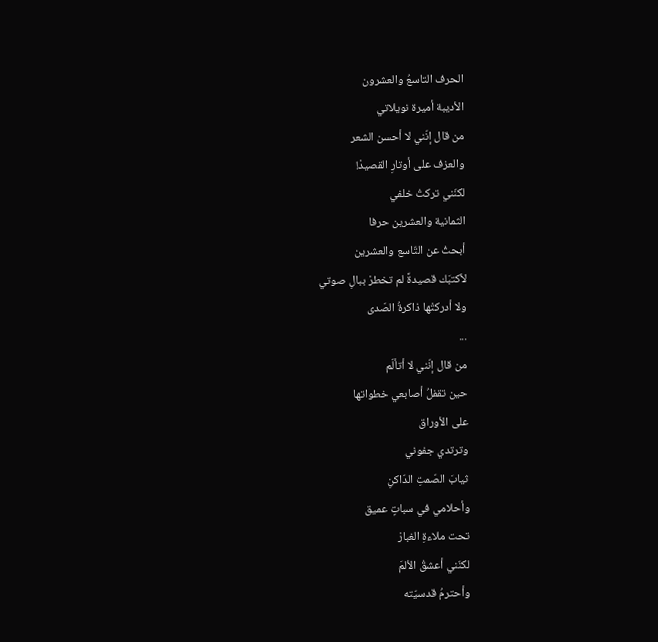الحرف التاسعُ والعشرون
الأديبة أميرة نويلاتي
من قال إنّني لا أحسن الشعر
والعزف على أوتارِ القصيدْ!
لكنّني تركتُ خلفي
الثمانية والعشرين حرفا
أبحثُ عن التّاسع والعشرين
لأكتبَك قصيدةً لم تخطرْ ببالِ صوتي
ولا أدركتْها ذاكرةُ الصّدى
...
من قال إنّني لا أتألّم
حين تقفلُ أصابعي خطواتها
على الأوراق
وترتدي جفوني
ثيابَ الصّمتِ الدّاكنِ
وأحلامي في سباتٍ عميق
تحت ملاءةِ الغبارْ
لكنّني أعشقُ الألمَ
وأحترمُ قدسيّته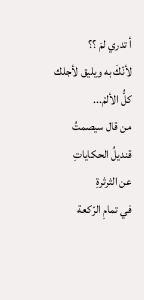أ تدري لمَ ؟؟
لأنّكَ به ويليق لأجلك كلُّ الألمْ...
من قال سيصمتُ قنديلُ الحكاياتِ
عن الثرثرةِ
في تمامِ الرّكعة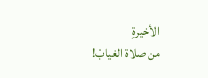الأخيرةِ
من صلاة الغيابْ!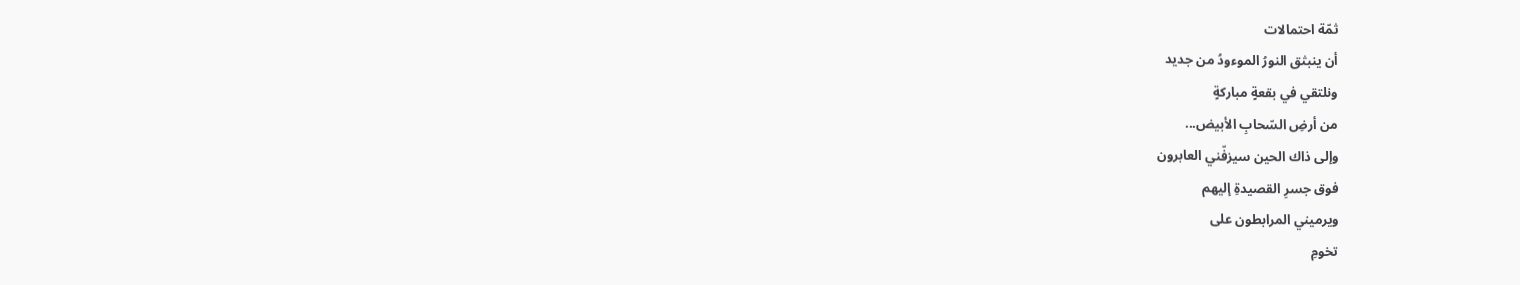ثمّة احتمالات
أن ينبثق النورُ الموءودُ من جديد
ونلتقي في بقعةٍ مباركةٍ
من أرضِ السّحابِ الأبيض...
وإلى ذاك الحين سيزفّني العابرون
فوق جسرِ القصيدةِ إليهم
ويرميني المرابطون على
تخومِ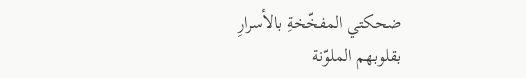ضحكتي المفخّخةِ بالأسرارِ
بقلوبهم الملوّنة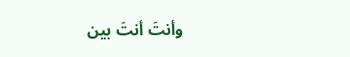وأنتَ أنتَ بين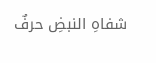شفاهِ النبضِ حرفٌ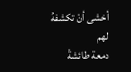أخشى أنْ تكشفهُ لهم
دمعة طائشةْ